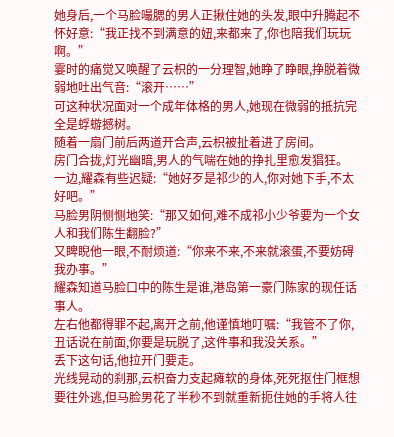她身后,一个马脸嘬腮的男人正揪住她的头发,眼中升腾起不怀好意:“我正找不到满意的妞,来都来了,你也陪我们玩玩啊。”
霎时的痛觉又唤醒了云枳的一分理智,她睁了睁眼,挣脱着微弱地吐出气音:“滚开……”
可这种状况面对一个成年体格的男人,她现在微弱的抵抗完全是蜉蝣撼树。
随着一扇门前后两道开合声,云枳被扯着进了房间。
房门合拢,灯光幽暗,男人的气喘在她的挣扎里愈发猖狂。
一边,耀森有些迟疑:“她好歹是祁少的人,你对她下手,不太好吧。”
马脸男阴恻恻地笑:“那又如何,难不成祁小少爷要为一个女人和我们陈生翻脸?”
又睥睨他一眼,不耐烦道:“你来不来,不来就滚蛋,不要妨碍我办事。”
耀森知道马脸口中的陈生是谁,港岛第一豪门陈家的现任话事人。
左右他都得罪不起,离开之前,他谨慎地叮嘱:“我管不了你,丑话说在前面,你要是玩脱了,这件事和我没关系。”
丢下这句话,他拉开门要走。
光线晃动的刹那,云枳奋力支起瘫软的身体,死死抠住门框想要往外逃,但马脸男花了半秒不到就重新扼住她的手将人往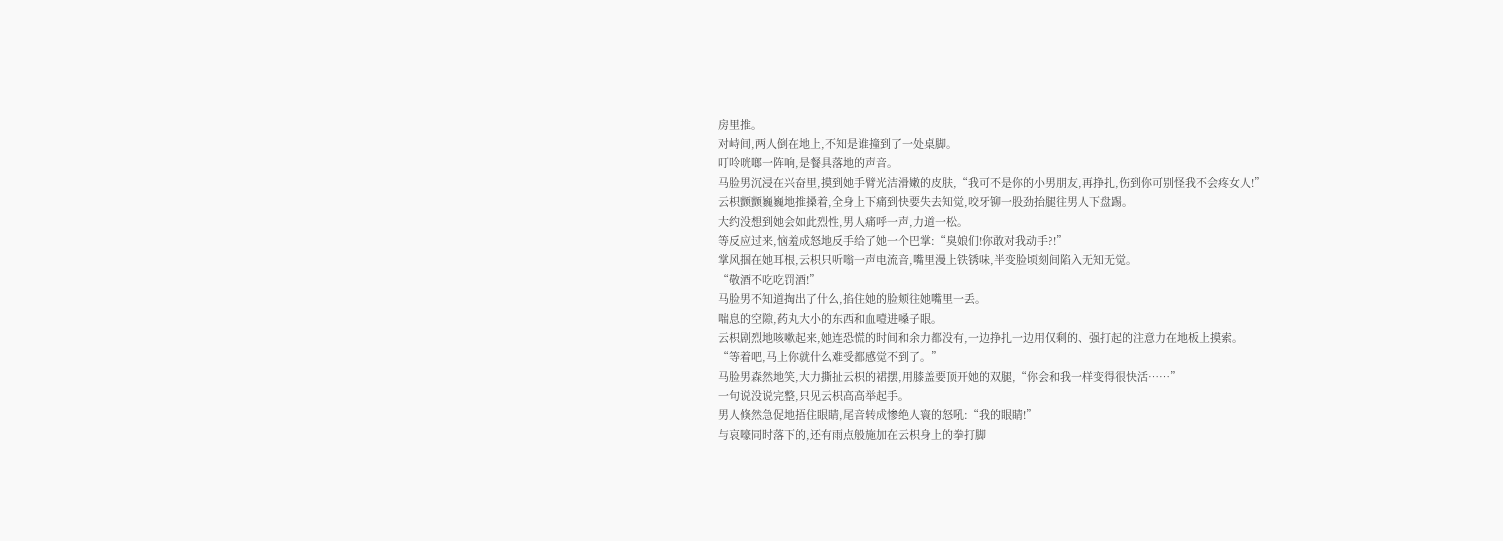房里推。
对峙间,两人倒在地上,不知是谁撞到了一处桌脚。
叮呤咣啷一阵响,是餐具落地的声音。
马脸男沉浸在兴奋里,摸到她手臂光洁滑嫩的皮肤,“我可不是你的小男朋友,再挣扎,伤到你可别怪我不会疼女人!”
云枳颤颤巍巍地推搡着,全身上下痛到快要失去知觉,咬牙铆一股劲抬腿往男人下盘踢。
大约没想到她会如此烈性,男人痛呼一声,力道一松。
等反应过来,恼羞成怒地反手给了她一个巴掌:“臭娘们!你敢对我动手?!”
掌风掴在她耳根,云枳只听嗡一声电流音,嘴里漫上铁锈味,半变脸顷刻间陷入无知无觉。
“敬酒不吃吃罚酒!”
马脸男不知道掏出了什么,掐住她的脸颊往她嘴里一丢。
喘息的空隙,药丸大小的东西和血噎进嗓子眼。
云枳剧烈地咳嗽起来,她连恐慌的时间和余力都没有,一边挣扎一边用仅剩的、强打起的注意力在地板上摸索。
“等着吧,马上你就什么难受都感觉不到了。”
马脸男森然地笑,大力撕扯云枳的裙摆,用膝盖要顶开她的双腿,“你会和我一样变得很快活……”
一句说没说完整,只见云枳高高举起手。
男人倏然急促地捂住眼睛,尾音转成惨绝人寰的怒吼:“我的眼睛!”
与哀嚎同时落下的,还有雨点般施加在云枳身上的拳打脚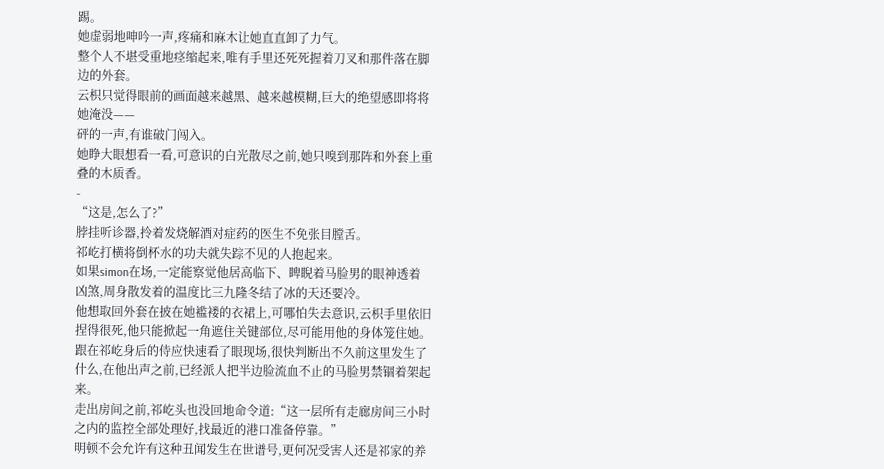踢。
她虚弱地呻吟一声,疼痛和麻木让她直直卸了力气。
整个人不堪受重地痉缩起来,唯有手里还死死握着刀叉和那件落在脚边的外套。
云枳只觉得眼前的画面越来越黑、越来越模糊,巨大的绝望感即将将她淹没——
砰的一声,有谁破门闯入。
她睁大眼想看一看,可意识的白光散尽之前,她只嗅到那阵和外套上重叠的木质香。
-
“这是,怎么了?”
脖挂听诊器,拎着发烧解酒对症药的医生不免张目膛舌。
祁屹打横将倒杯水的功夫就失踪不见的人抱起来。
如果simon在场,一定能察觉他居高临下、睥睨着马脸男的眼神透着凶煞,周身散发着的温度比三九隆冬结了冰的天还要冷。
他想取回外套在披在她褴褛的衣裙上,可哪怕失去意识,云枳手里依旧捏得很死,他只能掀起一角遮住关键部位,尽可能用他的身体笼住她。
跟在祁屹身后的侍应快速看了眼现场,很快判断出不久前这里发生了什么,在他出声之前,已经派人把半边脸流血不止的马脸男禁锢着架起来。
走出房间之前,祁屹头也没回地命令道:“这一层所有走廊房间三小时之内的监控全部处理好,找最近的港口准备停靠。”
明顿不会允许有这种丑闻发生在世谱号,更何况受害人还是祁家的养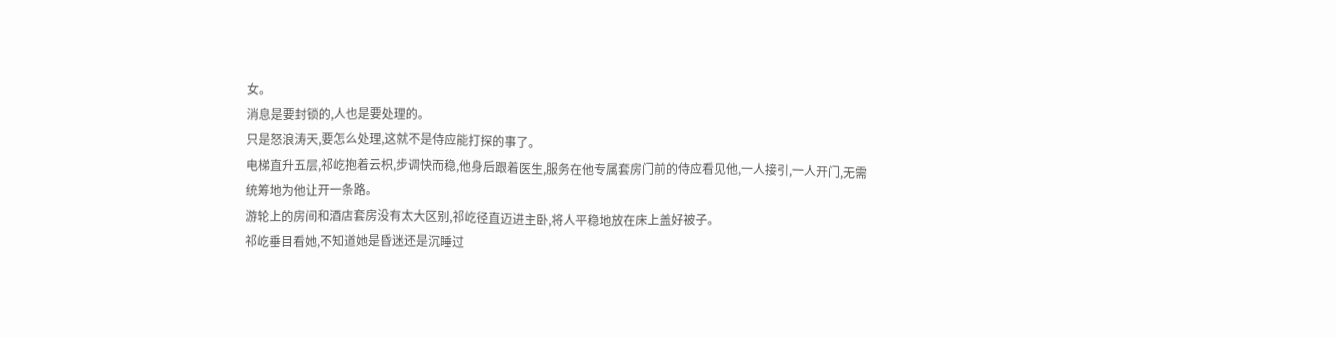女。
消息是要封锁的,人也是要处理的。
只是怒浪涛天,要怎么处理,这就不是侍应能打探的事了。
电梯直升五层,祁屹抱着云枳,步调快而稳,他身后跟着医生,服务在他专属套房门前的侍应看见他,一人接引,一人开门,无需统筹地为他让开一条路。
游轮上的房间和酒店套房没有太大区别,祁屹径直迈进主卧,将人平稳地放在床上盖好被子。
祁屹垂目看她,不知道她是昏迷还是沉睡过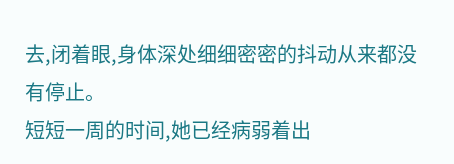去,闭着眼,身体深处细细密密的抖动从来都没有停止。
短短一周的时间,她已经病弱着出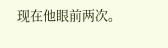现在他眼前两次。